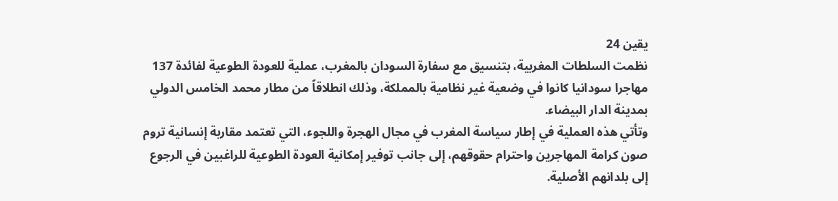يقين 24
نظمت السلطات المغربية، بتنسيق مع سفارة السودان بالمغرب، عملية للعودة الطوعية لفائدة 137 مهاجرا سودانيا كانوا في وضعية غير نظامية بالمملكة، وذلك انطلاقاً من مطار محمد الخامس الدولي بمدينة الدار البيضاء.
وتأتي هذه العملية في إطار سياسة المغرب في مجال الهجرة واللجوء، التي تعتمد مقاربة إنسانية تروم صون كرامة المهاجرين واحترام حقوقهم، إلى جانب توفير إمكانية العودة الطوعية للراغبين في الرجوع إلى بلدانهم الأصلية.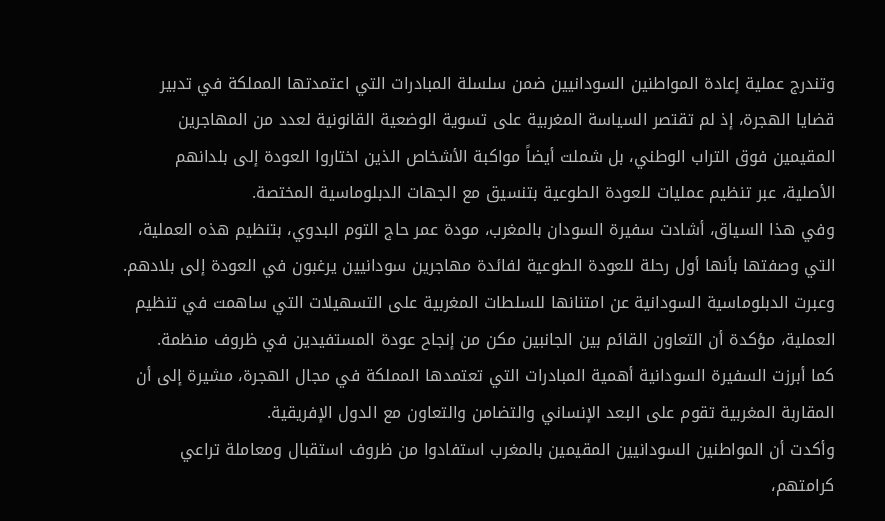وتندرج عملية إعادة المواطنين السودانيين ضمن سلسلة المبادرات التي اعتمدتها المملكة في تدبير قضايا الهجرة، إذ لم تقتصر السياسة المغربية على تسوية الوضعية القانونية لعدد من المهاجرين المقيمين فوق التراب الوطني، بل شملت أيضاً مواكبة الأشخاص الذين اختاروا العودة إلى بلدانهم الأصلية، عبر تنظيم عمليات للعودة الطوعية بتنسيق مع الجهات الدبلوماسية المختصة.
وفي هذا السياق، أشادت سفيرة السودان بالمغرب، مودة عمر حاج التوم البدوي، بتنظيم هذه العملية، التي وصفتها بأنها أول رحلة للعودة الطوعية لفائدة مهاجرين سودانيين يرغبون في العودة إلى بلادهم.
وعبرت الدبلوماسية السودانية عن امتنانها للسلطات المغربية على التسهيلات التي ساهمت في تنظيم العملية، مؤكدة أن التعاون القائم بين الجانبين مكن من إنجاح عودة المستفيدين في ظروف منظمة.
كما أبرزت السفيرة السودانية أهمية المبادرات التي تعتمدها المملكة في مجال الهجرة، مشيرة إلى أن المقاربة المغربية تقوم على البعد الإنساني والتضامن والتعاون مع الدول الإفريقية.
وأكدت أن المواطنين السودانيين المقيمين بالمغرب استفادوا من ظروف استقبال ومعاملة تراعي كرامتهم،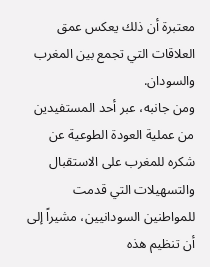معتبرة أن ذلك يعكس عمق العلاقات التي تجمع بين المغرب والسودان.
ومن جانبه، عبر أحد المستفيدين من عملية العودة الطوعية عن شكره للمغرب على الاستقبال والتسهيلات التي قدمت للمواطنين السودانيين، مشيراً إلى أن تنظيم هذه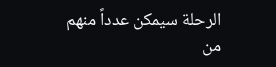الرحلة سيمكن عدداً منهم من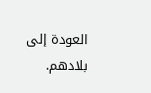العودة إلى بلادهم.